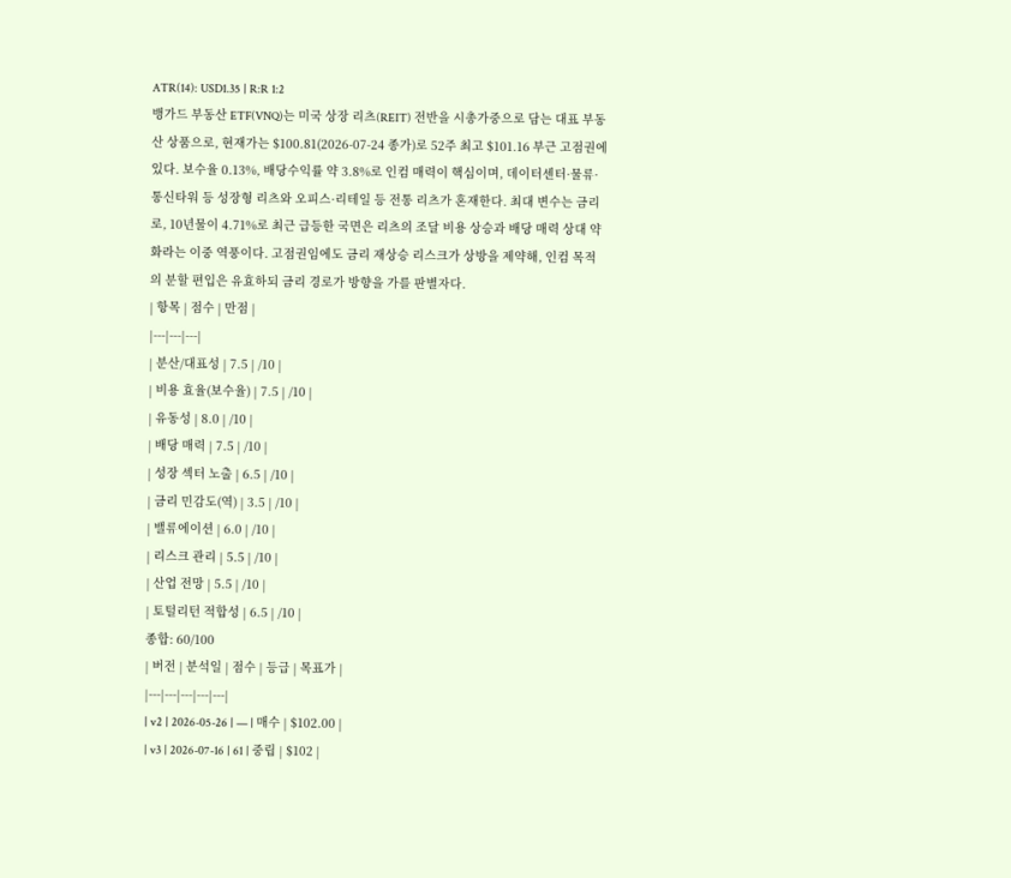ATR(14): USD1.35 | R:R 1:2
뱅가드 부동산 ETF(VNQ)는 미국 상장 리츠(REIT) 전반을 시총가중으로 담는 대표 부동산 상품으로, 현재가는 $100.81(2026-07-24 종가)로 52주 최고 $101.16 부근 고점권에 있다. 보수율 0.13%, 배당수익률 약 3.8%로 인컴 매력이 핵심이며, 데이터센터·물류·통신타워 등 성장형 리츠와 오피스·리테일 등 전통 리츠가 혼재한다. 최대 변수는 금리로, 10년물이 4.71%로 최근 급등한 국면은 리츠의 조달 비용 상승과 배당 매력 상대 약화라는 이중 역풍이다. 고점권임에도 금리 재상승 리스크가 상방을 제약해, 인컴 목적의 분할 편입은 유효하되 금리 경로가 방향을 가를 판별자다.
| 항목 | 점수 | 만점 |
|---|---|---|
| 분산/대표성 | 7.5 | /10 |
| 비용 효율(보수율) | 7.5 | /10 |
| 유동성 | 8.0 | /10 |
| 배당 매력 | 7.5 | /10 |
| 성장 섹터 노출 | 6.5 | /10 |
| 금리 민감도(역) | 3.5 | /10 |
| 밸류에이션 | 6.0 | /10 |
| 리스크 관리 | 5.5 | /10 |
| 산업 전망 | 5.5 | /10 |
| 토털리턴 적합성 | 6.5 | /10 |
종합: 60/100
| 버전 | 분석일 | 점수 | 등급 | 목표가 |
|---|---|---|---|---|
| v2 | 2026-05-26 | — | 매수 | $102.00 |
| v3 | 2026-07-16 | 61 | 중립 | $102 |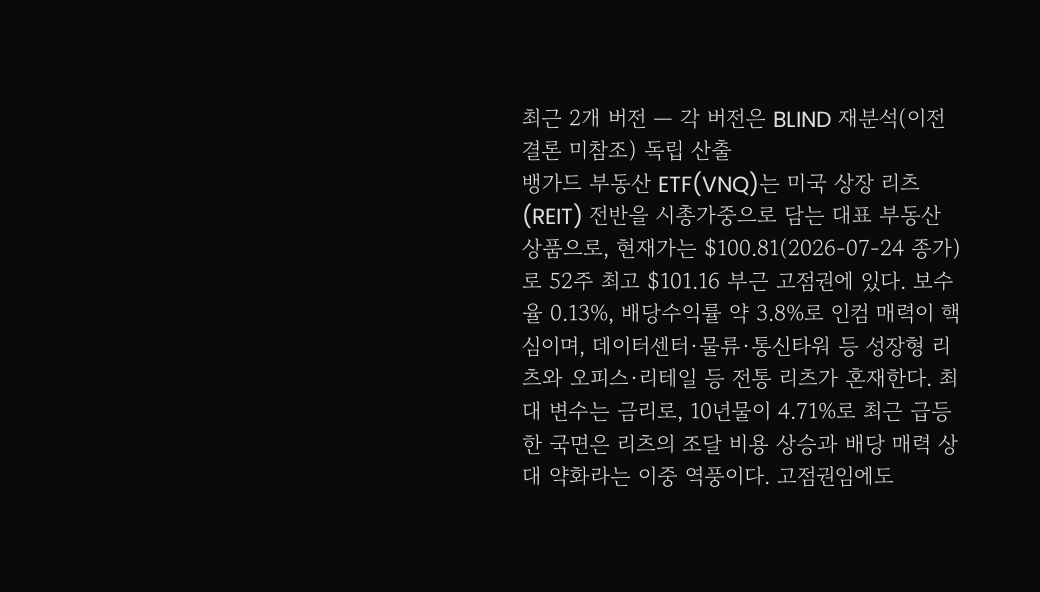최근 2개 버전 — 각 버전은 BLIND 재분석(이전 결론 미참조) 독립 산출
뱅가드 부동산 ETF(VNQ)는 미국 상장 리츠(REIT) 전반을 시총가중으로 담는 대표 부동산 상품으로, 현재가는 $100.81(2026-07-24 종가)로 52주 최고 $101.16 부근 고점권에 있다. 보수율 0.13%, 배당수익률 약 3.8%로 인컴 매력이 핵심이며, 데이터센터·물류·통신타워 등 성장형 리츠와 오피스·리테일 등 전통 리츠가 혼재한다. 최대 변수는 금리로, 10년물이 4.71%로 최근 급등한 국면은 리츠의 조달 비용 상승과 배당 매력 상대 약화라는 이중 역풍이다. 고점권임에도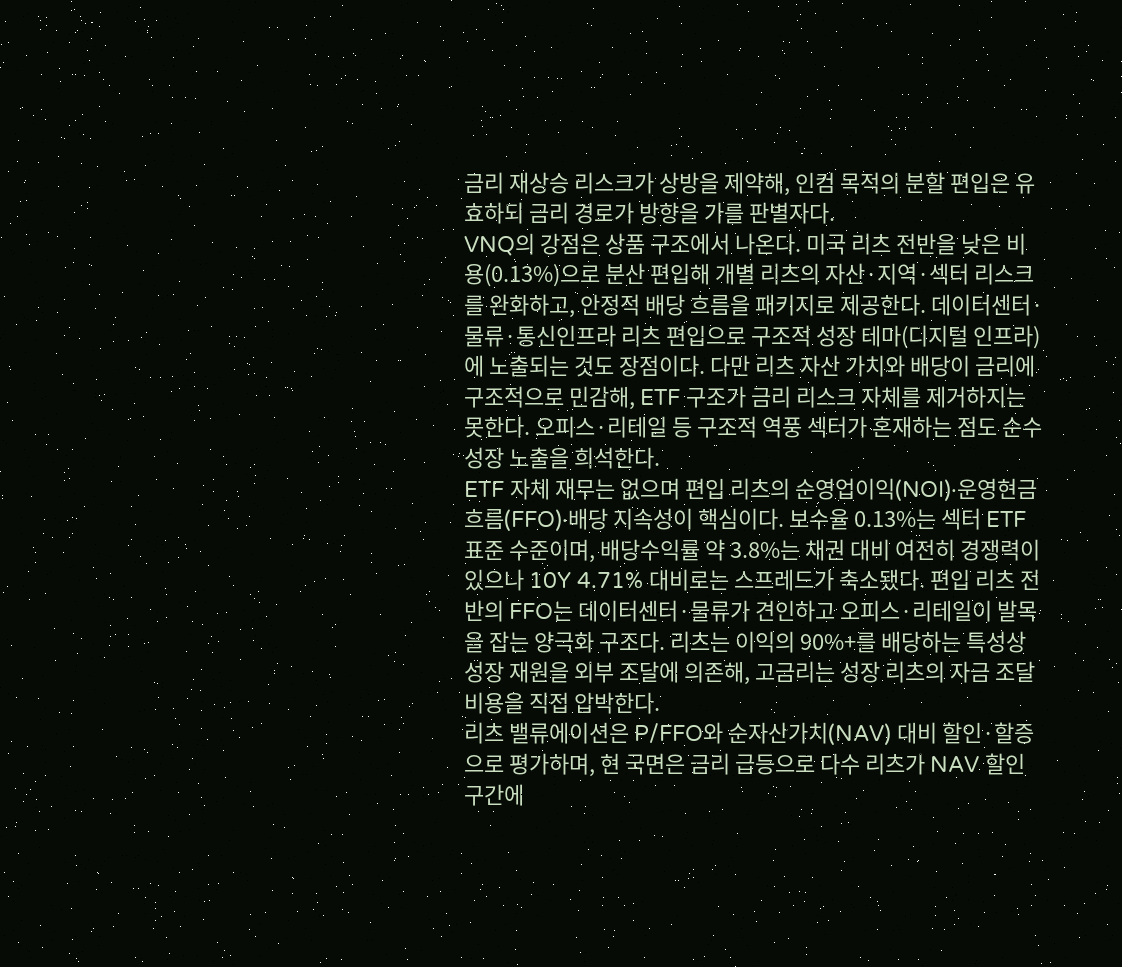금리 재상승 리스크가 상방을 제약해, 인컴 목적의 분할 편입은 유효하되 금리 경로가 방향을 가를 판별자다.
VNQ의 강점은 상품 구조에서 나온다. 미국 리츠 전반을 낮은 비용(0.13%)으로 분산 편입해 개별 리츠의 자산·지역·섹터 리스크를 완화하고, 안정적 배당 흐름을 패키지로 제공한다. 데이터센터·물류·통신인프라 리츠 편입으로 구조적 성장 테마(디지털 인프라)에 노출되는 것도 장점이다. 다만 리츠 자산 가치와 배당이 금리에 구조적으로 민감해, ETF 구조가 금리 리스크 자체를 제거하지는 못한다. 오피스·리테일 등 구조적 역풍 섹터가 혼재하는 점도 순수 성장 노출을 희석한다.
ETF 자체 재무는 없으며 편입 리츠의 순영업이익(NOI)·운영현금흐름(FFO)·배당 지속성이 핵심이다. 보수율 0.13%는 섹터 ETF 표준 수준이며, 배당수익률 약 3.8%는 채권 대비 여전히 경쟁력이 있으나 10Y 4.71% 대비로는 스프레드가 축소됐다. 편입 리츠 전반의 FFO는 데이터센터·물류가 견인하고 오피스·리테일이 발목을 잡는 양극화 구조다. 리츠는 이익의 90%+를 배당하는 특성상 성장 재원을 외부 조달에 의존해, 고금리는 성장 리츠의 자금 조달 비용을 직접 압박한다.
리츠 밸류에이션은 P/FFO와 순자산가치(NAV) 대비 할인·할증으로 평가하며, 현 국면은 금리 급등으로 다수 리츠가 NAV 할인 구간에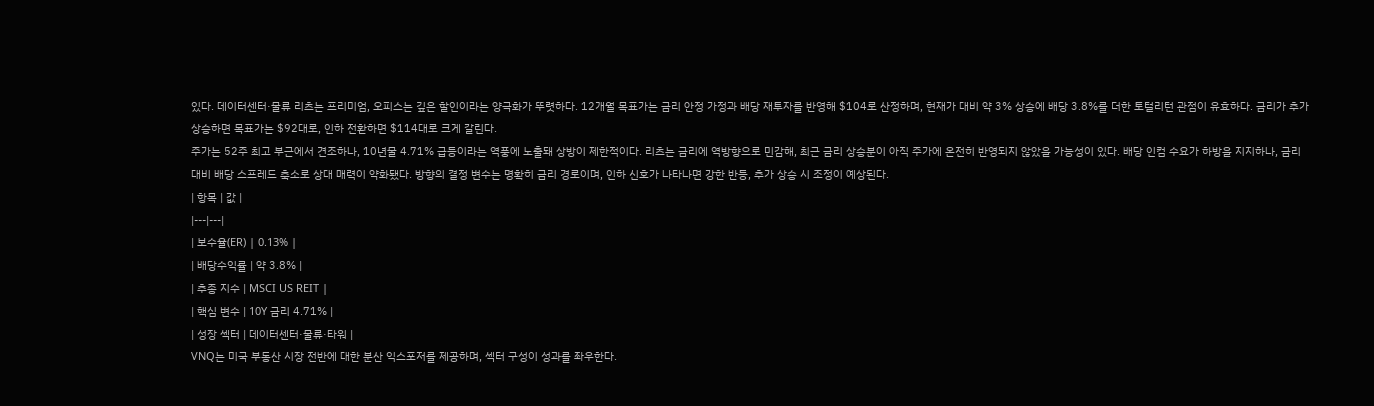있다. 데이터센터·물류 리츠는 프리미엄, 오피스는 깊은 할인이라는 양극화가 뚜렷하다. 12개월 목표가는 금리 안정 가정과 배당 재투자를 반영해 $104로 산정하며, 현재가 대비 약 3% 상승에 배당 3.8%를 더한 토털리턴 관점이 유효하다. 금리가 추가 상승하면 목표가는 $92대로, 인하 전환하면 $114대로 크게 갈린다.
주가는 52주 최고 부근에서 견조하나, 10년물 4.71% 급등이라는 역풍에 노출돼 상방이 제한적이다. 리츠는 금리에 역방향으로 민감해, 최근 금리 상승분이 아직 주가에 온전히 반영되지 않았을 가능성이 있다. 배당 인컴 수요가 하방을 지지하나, 금리 대비 배당 스프레드 축소로 상대 매력이 약화됐다. 방향의 결정 변수는 명확히 금리 경로이며, 인하 신호가 나타나면 강한 반등, 추가 상승 시 조정이 예상된다.
| 항목 | 값 |
|---|---|
| 보수율(ER) | 0.13% |
| 배당수익률 | 약 3.8% |
| 추종 지수 | MSCI US REIT |
| 핵심 변수 | 10Y 금리 4.71% |
| 성장 섹터 | 데이터센터·물류·타워 |
VNQ는 미국 부동산 시장 전반에 대한 분산 익스포저를 제공하며, 섹터 구성이 성과를 좌우한다.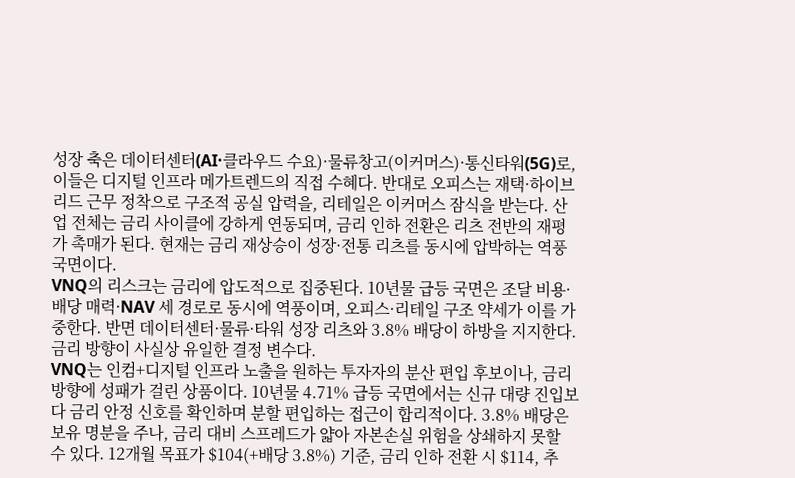성장 축은 데이터센터(AI·클라우드 수요)·물류창고(이커머스)·통신타워(5G)로, 이들은 디지털 인프라 메가트렌드의 직접 수혜다. 반대로 오피스는 재택·하이브리드 근무 정착으로 구조적 공실 압력을, 리테일은 이커머스 잠식을 받는다. 산업 전체는 금리 사이클에 강하게 연동되며, 금리 인하 전환은 리츠 전반의 재평가 촉매가 된다. 현재는 금리 재상승이 성장·전통 리츠를 동시에 압박하는 역풍 국면이다.
VNQ의 리스크는 금리에 압도적으로 집중된다. 10년물 급등 국면은 조달 비용·배당 매력·NAV 세 경로로 동시에 역풍이며, 오피스·리테일 구조 약세가 이를 가중한다. 반면 데이터센터·물류·타워 성장 리츠와 3.8% 배당이 하방을 지지한다. 금리 방향이 사실상 유일한 결정 변수다.
VNQ는 인컴+디지털 인프라 노출을 원하는 투자자의 분산 편입 후보이나, 금리 방향에 성패가 걸린 상품이다. 10년물 4.71% 급등 국면에서는 신규 대량 진입보다 금리 안정 신호를 확인하며 분할 편입하는 접근이 합리적이다. 3.8% 배당은 보유 명분을 주나, 금리 대비 스프레드가 얇아 자본손실 위험을 상쇄하지 못할 수 있다. 12개월 목표가 $104(+배당 3.8%) 기준, 금리 인하 전환 시 $114, 추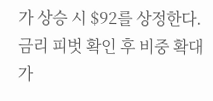가 상승 시 $92를 상정한다. 금리 피벗 확인 후 비중 확대가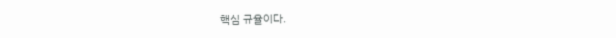핵심 규율이다.